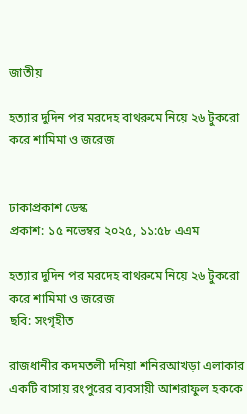জাতীয়

হত্যার দুদিন পর মরদেহ বাথরুমে নিয়ে ২৬ টুকরো করে শামিমা ও জরেজ


ঢাকাপ্রকাশ ডেস্ক
প্রকাশ: ১৫ নভেম্বর ২০২৫, ১১:৫৮ এএম

হত্যার দুদিন পর মরদেহ বাথরুমে নিয়ে ২৬ টুকরো করে শামিমা ও জরেজ
ছবি: সংগৃহীত

রাজধানীর কদমতলী দনিয়া শনিরআখড়া এলাকার একটি বাসায় রংপুরের ব্যবসায়ী আশরাফুল হককে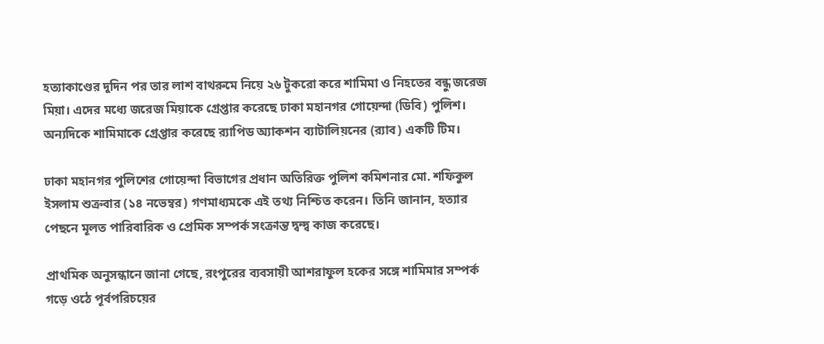হত্যাকাণ্ডের দুদিন পর তার লাশ বাথরুমে নিয়ে ২৬ টুকরো করে শামিমা ও নিহতের বন্ধু জরেজ মিয়া। এদের মধ্যে জরেজ মিয়াকে গ্রেপ্তার করেছে ঢাকা মহানগর গোয়েন্দা (ডিবি) পুলিশ। অন্যদিকে শামিমাকে গ্রেপ্তার করেছে র‍্যাপিড অ্যাকশন ব্যাটালিয়নের (র‍্যাব) একটি টিম।

ঢাকা মহানগর পুলিশের গোয়েন্দা বিভাগের প্রধান অতিরিক্ত পুলিশ কমিশনার মো. শফিকুল ইসলাম শুক্রবার (১৪ নভেম্বর) গণমাধ্যমকে এই তথ্য নিশ্চিত করেন। তিনি জানান, হত্যার পেছনে মূলত পারিবারিক ও প্রেমিক সম্পর্ক সংক্রান্ত দ্বন্দ্ব কাজ করেছে।

প্রাথমিক অনুসন্ধানে জানা গেছে, রংপুরের ব্যবসায়ী আশরাফুল হকের সঙ্গে শামিমার সম্পর্ক গড়ে ওঠে পূর্বপরিচয়ের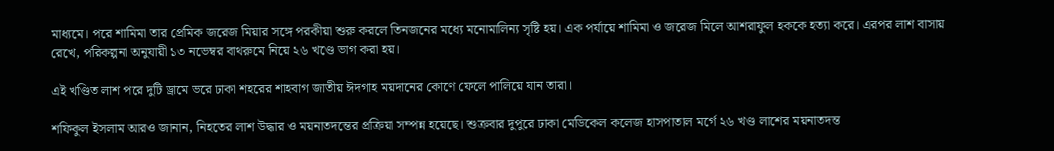মাধ্যমে। পরে শামিমা তার প্রেমিক জরেজ মিয়ার সঙ্গে পরকীয়া শুরু করলে তিনজনের মধ্যে মনোমালিন্য সৃষ্টি হয়। এক পর্যায়ে শামিমা ও জরেজ মিলে আশরাফুল হককে হত্যা করে। এরপর লাশ বাসায় রেখে, পরিকল্পনা অনুযায়ী ১৩ নভেম্বর বাথরুমে নিয়ে ২৬ খণ্ডে ভাগ করা হয়।

এই খণ্ডিত লাশ পরে দুটি ড্রামে ভরে ঢাকা শহরের শাহবাগ জাতীয় ঈদগাহ ময়দানের কোণে ফেলে পালিয়ে যান তারা।

শফিকুল ইসলাম আরও জানান, নিহতের লাশ উদ্ধার ও ময়নাতদন্তের প্রক্রিয়া সম্পন্ন হয়েছে। শুক্রবার দুপুরে ঢাকা মেডিকেল কলেজ হাসপাতাল মর্গে ২৬ খণ্ড লাশের ময়নাতদন্ত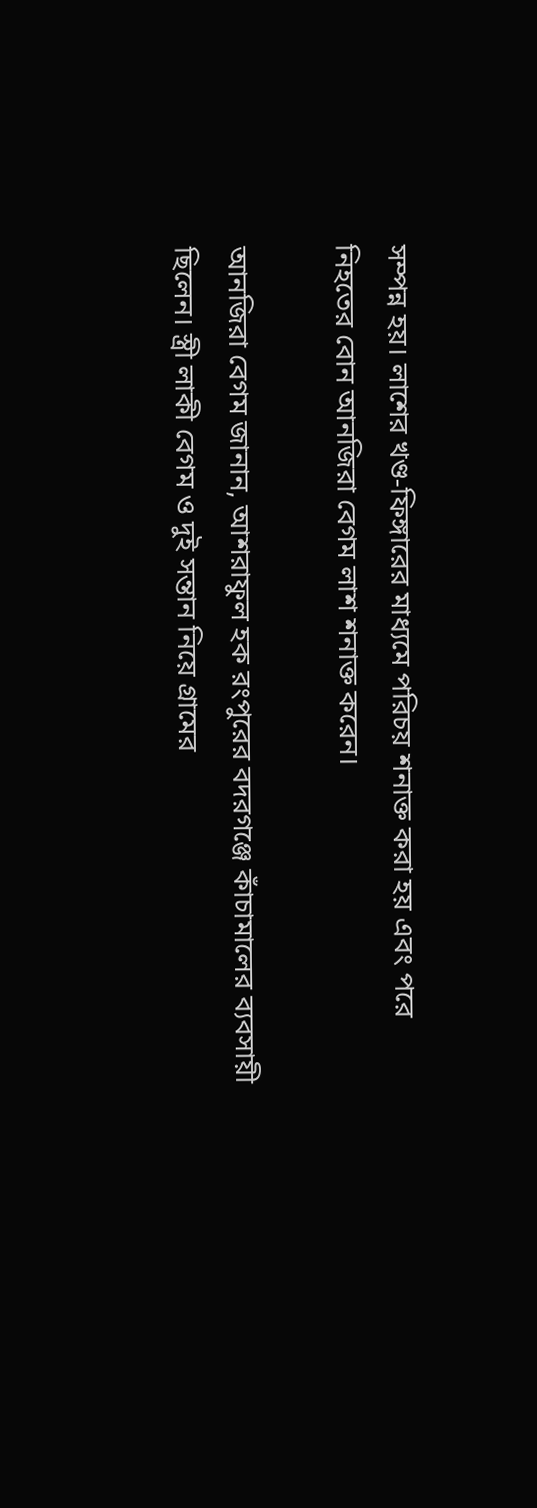সম্পন্ন হয়। লাশের খণ্ড-ফিঙ্গারের মাধ্যমে পরিচয় শনাক্ত করা হয় এবং পরে নিহতের বোন আনজিরা বেগম লাশ শনাক্ত করেন।

আনজিরা বেগম জানান, আশরাফুল হক রংপুরের বদরগঞ্জে কাঁচামালের ব্যবসায়ী ছিলেন। স্ত্রী লাকী বেগম ও দুই সন্তান নিয়ে গ্রামের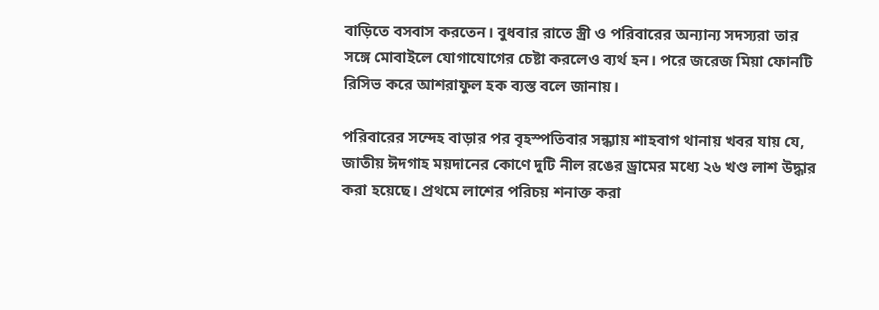বাড়িতে বসবাস করতেন। বুধবার রাতে স্ত্রী ও পরিবারের অন্যান্য সদস্যরা তার সঙ্গে মোবাইলে যোগাযোগের চেষ্টা করলেও ব্যর্থ হন। পরে জরেজ মিয়া ফোনটি রিসিভ করে আশরাফুল হক ব্যস্ত বলে জানায়।

পরিবারের সন্দেহ বাড়ার পর বৃহস্পতিবার সন্ধ্যায় শাহবাগ থানায় খবর যায় যে, জাতীয় ঈদগাহ ময়দানের কোণে দুটি নীল রঙের ড্রামের মধ্যে ২৬ খণ্ড লাশ উদ্ধার করা হয়েছে। প্রথমে লাশের পরিচয় শনাক্ত করা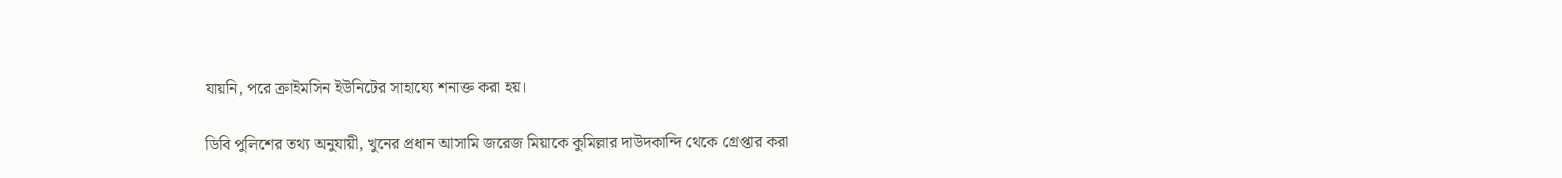যায়নি, পরে ক্রাইমসিন ইউনিটের সাহায্যে শনাক্ত করা হয়।

ডিবি পুলিশের তথ্য অনুযায়ী, খুনের প্রধান আসামি জরেজ মিয়াকে কুমিল্লার দাউদকান্দি থেকে গ্রেপ্তার করা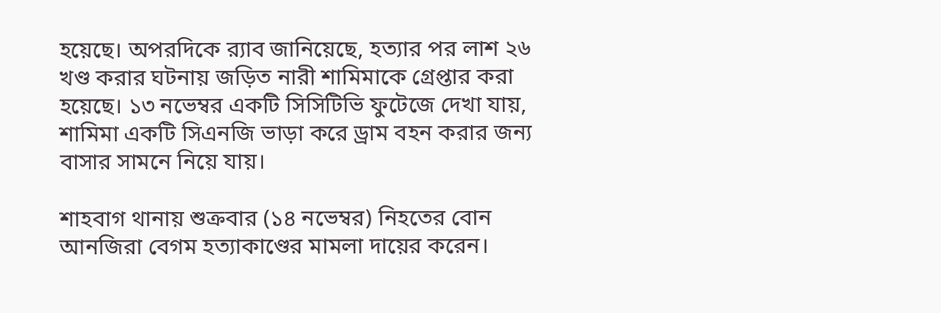হয়েছে। অপরদিকে র‍্যাব জানিয়েছে, হত্যার পর লাশ ২৬ খণ্ড করার ঘটনায় জড়িত নারী শামিমাকে গ্রেপ্তার করা হয়েছে। ১৩ নভেম্বর একটি সিসিটিভি ফুটেজে দেখা যায়, শামিমা একটি সিএনজি ভাড়া করে ড্রাম বহন করার জন্য বাসার সামনে নিয়ে যায়।

শাহবাগ থানায় শুক্রবার (১৪ নভেম্বর) নিহতের বোন আনজিরা বেগম হত্যাকাণ্ডের মামলা দায়ের করেন।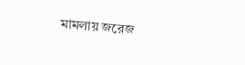মামলায় জরেজ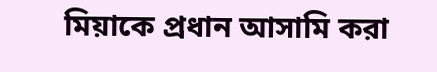মিয়াকে প্রধান আসামি করা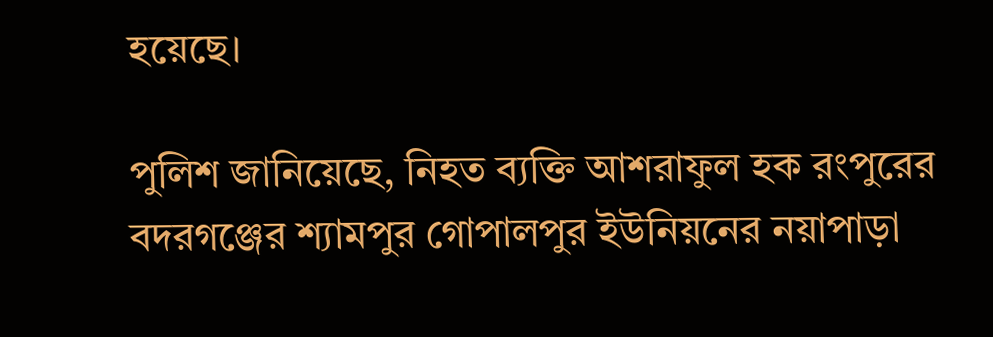হয়েছে।

পুলিশ জানিয়েছে, নিহত ব্যক্তি আশরাফুল হক রংপুরের বদরগঞ্জের শ্যামপুর গোপালপুর ইউনিয়নের নয়াপাড়া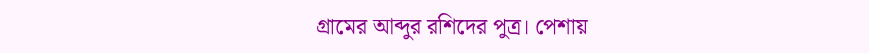গ্রামের আব্দুর রশিদের পুত্র। পেশায়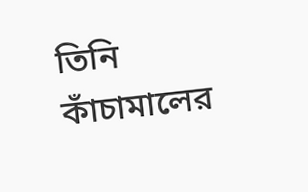তিনি কাঁচামালের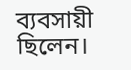ব্যবসায়ী ছিলেন।